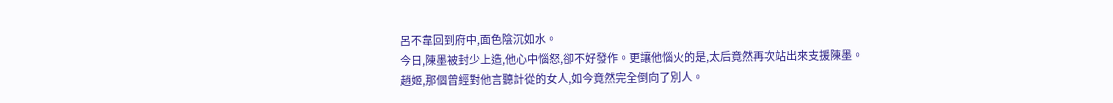呂不韋回到府中,面色陰沉如水。
今日,陳墨被封少上造,他心中惱怒,卻不好發作。更讓他惱火的是,太后竟然再次站出來支援陳墨。
趙姬,那個曾經對他言聽計從的女人,如今竟然完全倒向了別人。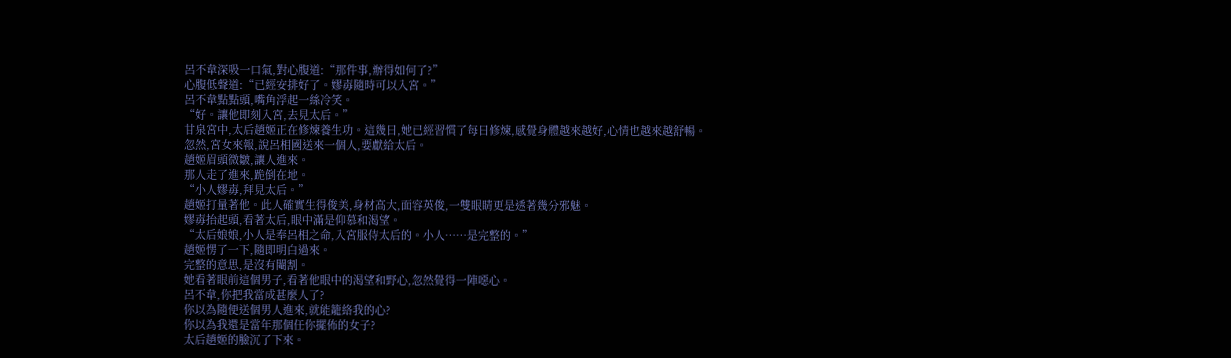呂不韋深吸一口氣,對心腹道:“那件事,辦得如何了?”
心腹低聲道:“已經安排好了。嫪毐隨時可以入宮。”
呂不韋點點頭,嘴角浮起一絲冷笑。
“好。讓他即刻入宮,去見太后。”
甘泉宮中,太后趙姬正在修煉養生功。這幾日,她已經習慣了每日修煉,感覺身體越來越好,心情也越來越舒暢。
忽然,宮女來報,說呂相國送來一個人,要獻給太后。
趙姬眉頭微皺,讓人進來。
那人走了進來,跪倒在地。
“小人嫪毐,拜見太后。”
趙姬打量著他。此人確實生得俊美,身材高大,面容英俊,一雙眼睛更是透著幾分邪魅。
嫪毐抬起頭,看著太后,眼中滿是仰慕和渴望。
“太后娘娘,小人是奉呂相之命,入宮服侍太后的。小人……是完整的。”
趙姬愣了一下,隨即明白過來。
完整的意思,是沒有閹割。
她看著眼前這個男子,看著他眼中的渴望和野心,忽然覺得一陣噁心。
呂不韋,你把我當成甚麼人了?
你以為隨便送個男人進來,就能籠絡我的心?
你以為我還是當年那個任你擺佈的女子?
太后趙姬的臉沉了下來。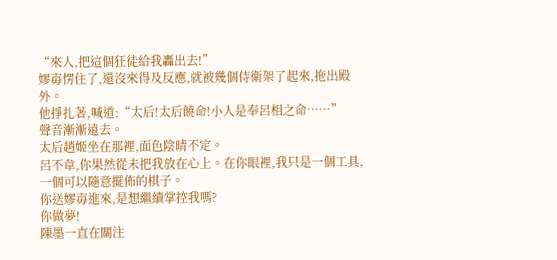“來人,把這個狂徒給我轟出去!”
嫪毐愣住了,還沒來得及反應,就被幾個侍衛架了起來,拖出殿外。
他掙扎著,喊道:“太后!太后饒命!小人是奉呂相之命……”
聲音漸漸遠去。
太后趙姬坐在那裡,面色陰晴不定。
呂不韋,你果然從未把我放在心上。在你眼裡,我只是一個工具,一個可以隨意擺佈的棋子。
你送嫪毐進來,是想繼續掌控我嗎?
你做夢!
陳墨一直在關注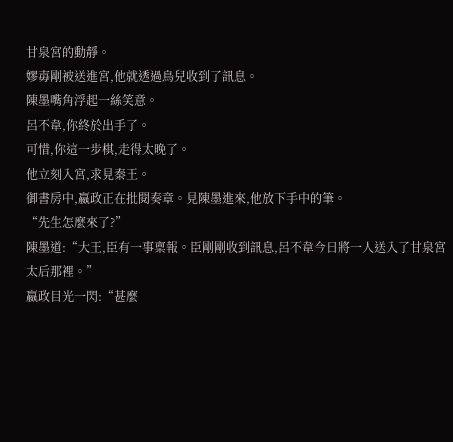甘泉宮的動靜。
嫪毐剛被送進宮,他就透過鳥兒收到了訊息。
陳墨嘴角浮起一絲笑意。
呂不韋,你終於出手了。
可惜,你這一步棋,走得太晚了。
他立刻入宮,求見秦王。
御書房中,嬴政正在批閱奏章。見陳墨進來,他放下手中的筆。
“先生怎麼來了?”
陳墨道:“大王,臣有一事稟報。臣剛剛收到訊息,呂不韋今日將一人送入了甘泉宮太后那裡。”
嬴政目光一閃:“甚麼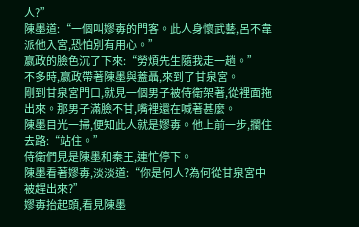人?”
陳墨道:“一個叫嫪毐的門客。此人身懷武藝,呂不韋派他入宮,恐怕別有用心。”
嬴政的臉色沉了下來:“勞煩先生隨我走一趟。”
不多時,嬴政帶著陳墨與蓋聶,來到了甘泉宮。
剛到甘泉宮門口,就見一個男子被侍衛架著,從裡面拖出來。那男子滿臉不甘,嘴裡還在喊著甚麼。
陳墨目光一掃,便知此人就是嫪毐。他上前一步,攔住去路:“站住。”
侍衛們見是陳墨和秦王,連忙停下。
陳墨看著嫪毐,淡淡道:“你是何人?為何從甘泉宮中被趕出來?”
嫪毐抬起頭,看見陳墨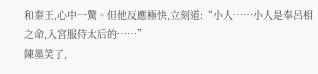和秦王,心中一驚。但他反應極快,立刻道:“小人……小人是奉呂相之命,入宮服侍太后的……”
陳墨笑了,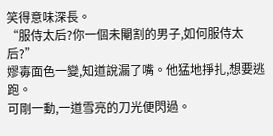笑得意味深長。
“服侍太后?你一個未閹割的男子,如何服侍太后?”
嫪毐面色一變,知道說漏了嘴。他猛地掙扎,想要逃跑。
可剛一動,一道雪亮的刀光便閃過。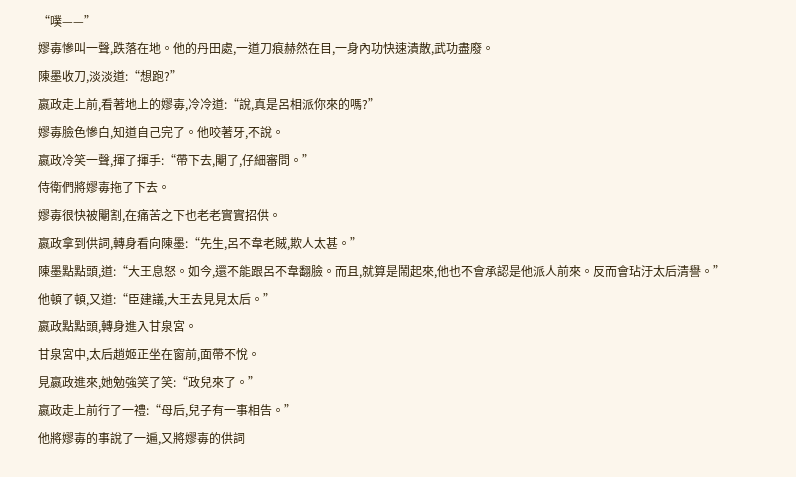“噗——”
嫪毐慘叫一聲,跌落在地。他的丹田處,一道刀痕赫然在目,一身內功快速潰散,武功盡廢。
陳墨收刀,淡淡道:“想跑?”
嬴政走上前,看著地上的嫪毐,冷冷道:“說,真是呂相派你來的嗎?”
嫪毐臉色慘白,知道自己完了。他咬著牙,不說。
嬴政冷笑一聲,揮了揮手:“帶下去,閹了,仔細審問。”
侍衛們將嫪毐拖了下去。
嫪毐很快被閹割,在痛苦之下也老老實實招供。
嬴政拿到供詞,轉身看向陳墨:“先生,呂不韋老賊,欺人太甚。”
陳墨點點頭,道:“大王息怒。如今,還不能跟呂不韋翻臉。而且,就算是鬧起來,他也不會承認是他派人前來。反而會玷汙太后清譽。”
他頓了頓,又道:“臣建議,大王去見見太后。”
嬴政點點頭,轉身進入甘泉宮。
甘泉宮中,太后趙姬正坐在窗前,面帶不悅。
見嬴政進來,她勉強笑了笑:“政兒來了。”
嬴政走上前行了一禮:“母后,兒子有一事相告。”
他將嫪毐的事說了一遍,又將嫪毐的供詞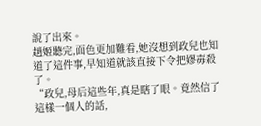說了出來。
趙姬聽完,面色更加難看,她沒想到政兒也知道了這件事,早知道就該直接下令把嫪毐殺了。
“政兒,母后這些年,真是瞎了眼。竟然信了這樣一個人的話,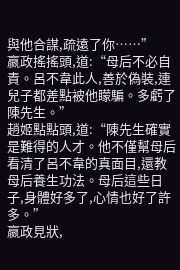與他合謀,疏遠了你……”
嬴政搖搖頭,道:“母后不必自責。呂不韋此人,善於偽裝,連兒子都差點被他矇騙。多虧了陳先生。”
趙姬點點頭,道:“陳先生確實是難得的人才。他不僅幫母后看清了呂不韋的真面目,還教母后養生功法。母后這些日子,身體好多了,心情也好了許多。”
嬴政見狀,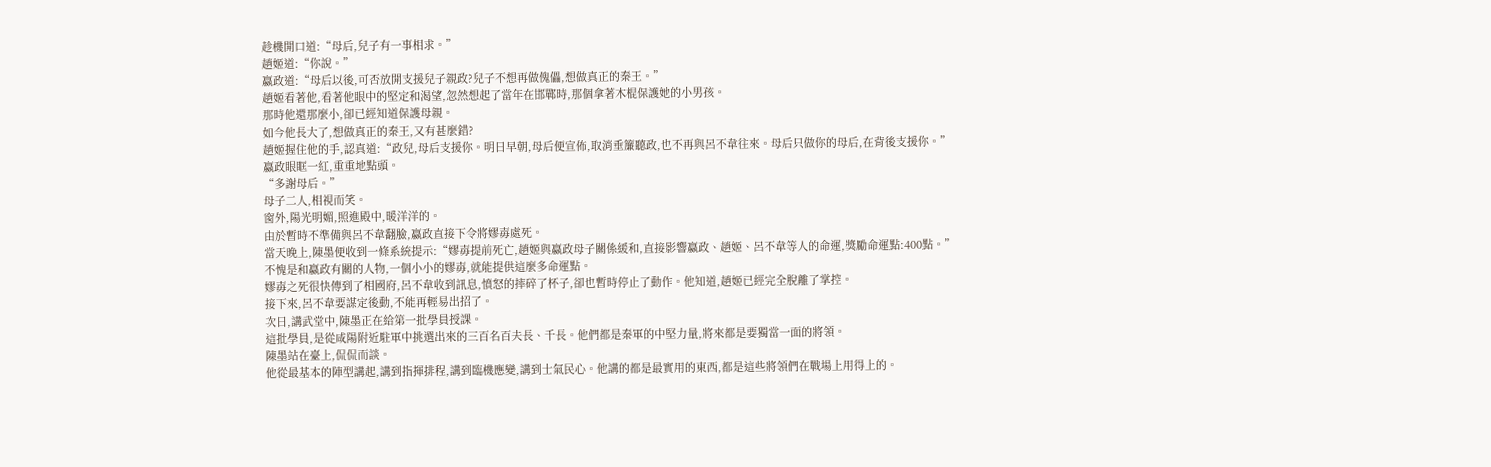趁機開口道:“母后,兒子有一事相求。”
趙姬道:“你說。”
嬴政道:“母后以後,可否放開支援兒子親政?兒子不想再做傀儡,想做真正的秦王。”
趙姬看著他,看著他眼中的堅定和渴望,忽然想起了當年在邯鄲時,那個拿著木棍保護她的小男孩。
那時他還那麼小,卻已經知道保護母親。
如今他長大了,想做真正的秦王,又有甚麼錯?
趙姬握住他的手,認真道:“政兒,母后支援你。明日早朝,母后便宣佈,取消垂簾聽政,也不再與呂不韋往來。母后只做你的母后,在背後支援你。”
嬴政眼眶一紅,重重地點頭。
“多謝母后。”
母子二人,相視而笑。
窗外,陽光明媚,照進殿中,暖洋洋的。
由於暫時不準備與呂不韋翻臉,嬴政直接下令將嫪毐處死。
當天晚上,陳墨便收到一條系統提示:“嫪毐提前死亡,趙姬與嬴政母子關係緩和,直接影響嬴政、趙姬、呂不韋等人的命運,獎勵命運點:400點。”
不愧是和嬴政有關的人物,一個小小的嫪毐,就能提供這麼多命運點。
嫪毐之死很快傳到了相國府,呂不韋收到訊息,憤怒的摔碎了杯子,卻也暫時停止了動作。他知道,趙姬已經完全脫離了掌控。
接下來,呂不韋要謀定後動,不能再輕易出招了。
次日,講武堂中,陳墨正在給第一批學員授課。
這批學員,是從咸陽附近駐軍中挑選出來的三百名百夫長、千長。他們都是秦軍的中堅力量,將來都是要獨當一面的將領。
陳墨站在臺上,侃侃而談。
他從最基本的陣型講起,講到指揮排程,講到臨機應變,講到士氣民心。他講的都是最實用的東西,都是這些將領們在戰場上用得上的。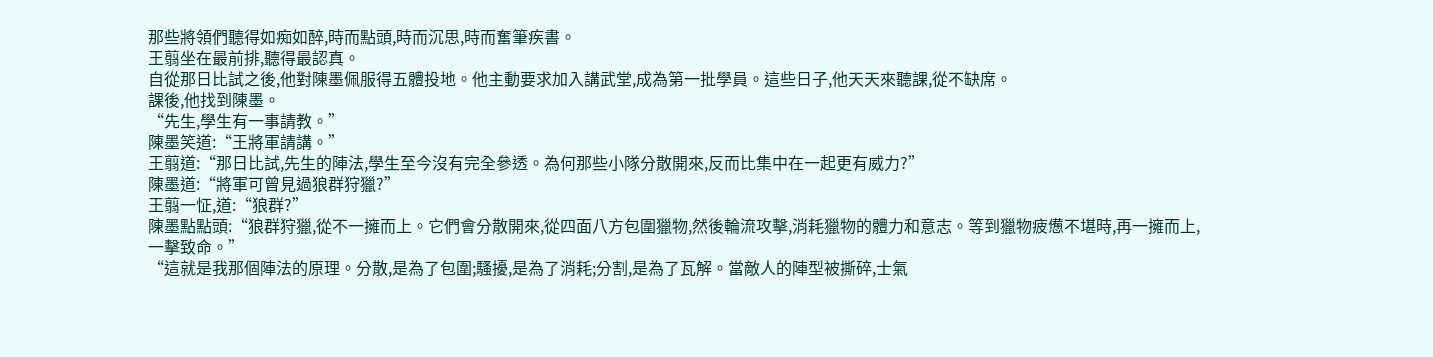那些將領們聽得如痴如醉,時而點頭,時而沉思,時而奮筆疾書。
王翦坐在最前排,聽得最認真。
自從那日比試之後,他對陳墨佩服得五體投地。他主動要求加入講武堂,成為第一批學員。這些日子,他天天來聽課,從不缺席。
課後,他找到陳墨。
“先生,學生有一事請教。”
陳墨笑道:“王將軍請講。”
王翦道:“那日比試,先生的陣法,學生至今沒有完全參透。為何那些小隊分散開來,反而比集中在一起更有威力?”
陳墨道:“將軍可曾見過狼群狩獵?”
王翦一怔,道:“狼群?”
陳墨點點頭:“狼群狩獵,從不一擁而上。它們會分散開來,從四面八方包圍獵物,然後輪流攻擊,消耗獵物的體力和意志。等到獵物疲憊不堪時,再一擁而上,一擊致命。”
“這就是我那個陣法的原理。分散,是為了包圍;騷擾,是為了消耗;分割,是為了瓦解。當敵人的陣型被撕碎,士氣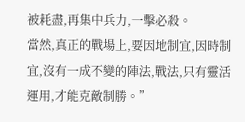被耗盡,再集中兵力,一擊必殺。
當然,真正的戰場上,要因地制宜,因時制宜,沒有一成不變的陣法,戰法,只有靈活運用,才能克敵制勝。”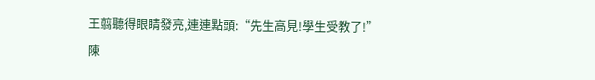王翦聽得眼睛發亮,連連點頭:“先生高見!學生受教了!”
陳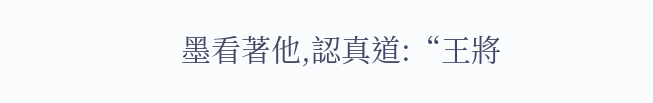墨看著他,認真道:“王將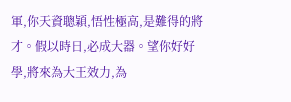軍,你天資聰穎,悟性極高,是難得的將才。假以時日,必成大器。望你好好學,將來為大王效力,為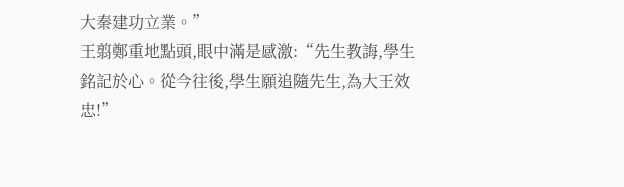大秦建功立業。”
王翦鄭重地點頭,眼中滿是感激:“先生教誨,學生銘記於心。從今往後,學生願追隨先生,為大王效忠!”